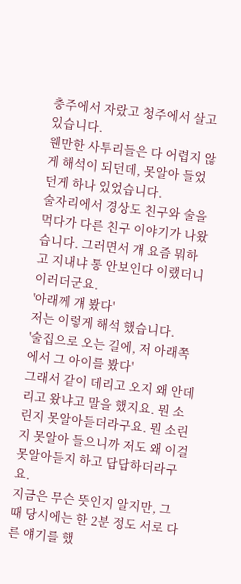충주에서 자랐고 청주에서 살고 있습니다.
웬만한 사투리들은 다 어렵지 않게 해석이 되던데, 못알아 들었던게 하나 있었습니다.
술자리에서 경상도 친구와 술을 먹다가 다른 친구 이야기가 나왔습니다. 그러면서 걔 요즘 뭐하고 지내냐 통 안보인다 이랬더니 이러더군요.
'아래께 걔 봤다'
저는 이렇게 해석 했습니다.
'술집으로 오는 길에, 저 아래쪽에서 그 아이를 봤다'
그래서 같이 데리고 오지 왜 안데리고 왔냐고 말을 했지요. 뭔 소린지 못알아듣더라구요. 뭔 소린지 못알아 들으니까 저도 왜 이걸 못알아듣지 하고 답답하더라구요.
지금은 무슨 뜻인지 알지만, 그때 당시에는 한 2분 정도 서로 다른 얘기를 했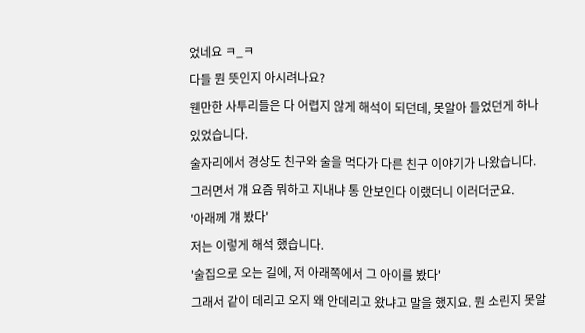었네요 ㅋ_ㅋ
다들 뭔 뜻인지 아시려나요?
웬만한 사투리들은 다 어렵지 않게 해석이 되던데, 못알아 들었던게 하나 있었습니다.
술자리에서 경상도 친구와 술을 먹다가 다른 친구 이야기가 나왔습니다. 그러면서 걔 요즘 뭐하고 지내냐 통 안보인다 이랬더니 이러더군요.
'아래께 걔 봤다'
저는 이렇게 해석 했습니다.
'술집으로 오는 길에, 저 아래쪽에서 그 아이를 봤다'
그래서 같이 데리고 오지 왜 안데리고 왔냐고 말을 했지요. 뭔 소린지 못알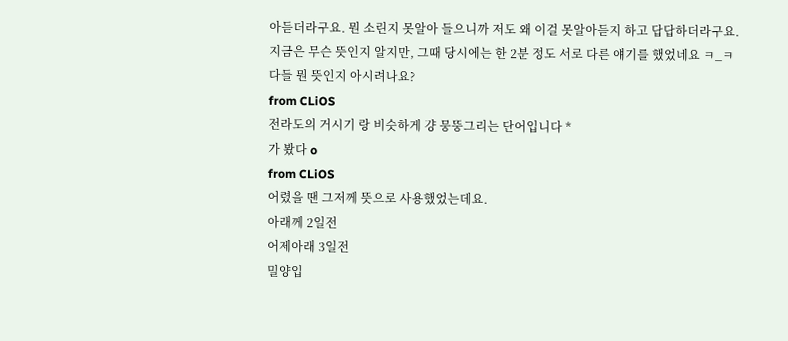아듣더라구요. 뭔 소린지 못알아 들으니까 저도 왜 이걸 못알아듣지 하고 답답하더라구요.
지금은 무슨 뜻인지 알지만, 그때 당시에는 한 2분 정도 서로 다른 얘기를 했었네요 ㅋ_ㅋ
다들 뭔 뜻인지 아시려나요?
from CLiOS
전라도의 거시기 랑 비슷하게 걍 뭉뚱그리는 단어입니다 *
가 봤다 o
from CLiOS
어렸을 땐 그저께 뜻으로 사용했었는데요.
아래께 2일전
어제아래 3일전
밀양입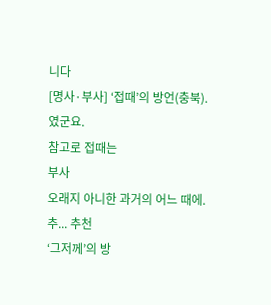니다
[명사·부사] ‘접때’의 방언(충북).
였군요.
참고로 접때는
부사
오래지 아니한 과거의 어느 때에.
추... 추천
‘그저께’의 방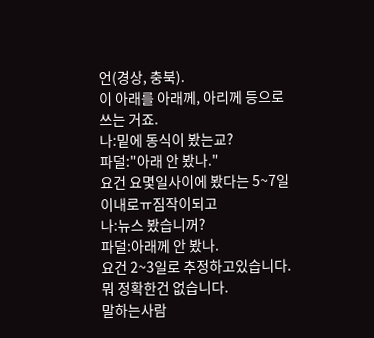언(경상, 충북).
이 아래를 아래께, 아리께 등으로 쓰는 거죠.
나:밑에 동식이 봤는교?
파덜:"아래 안 봤나."
요건 요몇일사이에 봤다는 5~7일이내로ㅠ짐작이되고
나:뉴스 봤습니꺼?
파덜:아래께 안 봤나.
요건 2~3일로 추정하고있습니다.
뭐 정확한건 없습니다.
말하는사람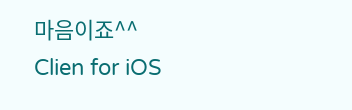마음이죠^^
Clien for iOS